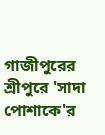গাজীপুরের শ্রীপুরে 'সাদা পোশাকে'র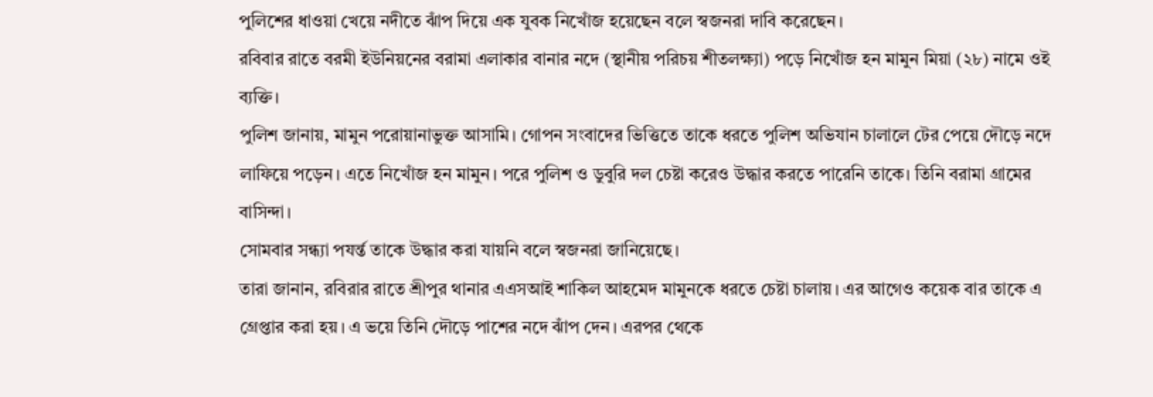পুলিশের ধাওয়া খেয়ে নদীতে ঝাঁপ দিয়ে এক যুবক নিখোঁজ হয়েছেন বলে স্বজনরা দাবি করেছেন।
রবিবার রাতে বরমী ইউনিয়নের বরামা এলাকার বানার নদে (স্থানীয় পরিচয় শীতলক্ষ্যা) পড়ে নিখোঁজ হন মামুন মিয়া (২৮) নামে ওই ব্যক্তি।
পুলিশ জানায়, মামুন পরোয়ানাভুক্ত আসামি। গোপন সংবাদের ভিত্তিতে তাকে ধরতে পুলিশ অভিযান চালালে টের পেয়ে দৌড়ে নদে লাফিয়ে পড়েন। এতে নিখোঁজ হন মামুন। পরে পুলিশ ও ডুবুরি দল চেষ্টা করেও উদ্ধার করতে পারেনি তাকে। তিনি বরামা গ্রামের বাসিন্দা।
সোমবার সন্ধ্যা পযর্ন্ত তাকে উদ্ধার করা যায়নি বলে স্বজনরা জানিয়েছে।
তারা জানান, রবিরার রাতে শ্রীপুর থানার এএসআই শাকিল আহমেদ মামুনকে ধরতে চেষ্টা চালায়। এর আগেও কয়েক বার তাকে এ গ্রেপ্তার করা হয়। এ ভয়ে তিনি দৌড়ে পাশের নদে ঝাঁপ দেন। এরপর থেকে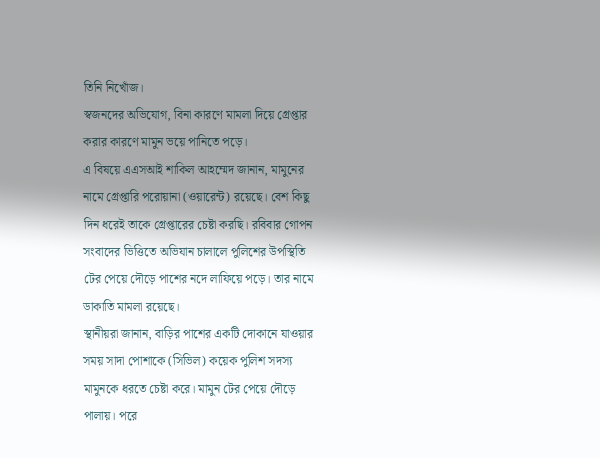তিনি নিখোঁজ।
স্বজনদের অভিযোগ, বিনা কারণে মামলা দিয়ে গ্রেপ্তার করার কারণে মামুন ভয়ে পানিতে পড়ে।
এ বিষয়ে এএসআই শাকিল আহম্মেদ জানান, মামুনের নামে গ্রেপ্তারি পরোয়ানা (ওয়ারেন্ট) রয়েছে। বেশ কিছু দিন ধরেই তাকে গ্রেপ্তারের চেষ্টা করছি। রবিবার গোপন সংবাদের ভিত্তিতে অভিযান চালালে পুলিশের উপস্থিতি টের পেয়ে দৌড়ে পাশের নদে লাফিয়ে পড়ে। তার নামে ডাকাতি মামলা রয়েছে।
স্থানীয়রা জানান, বাড়ির পাশের একটি দোকানে যাওয়ার সময় সাদা পোশাকে (সিভিল) কয়েক পুলিশ সদস্য মামুনকে ধরতে চেষ্টা করে। মামুন টের পেয়ে দৌড়ে পালায়। পরে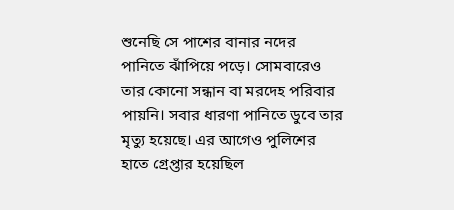শুনেছি সে পাশের বানার নদের পানিতে ঝাঁপিয়ে পড়ে। সোমবারেও তার কোনো সন্ধান বা মরদেহ পরিবার পায়নি। সবার ধারণা পানিতে ডুবে তার মৃত্যু হয়েছে। এর আগেও পুলিশের হাতে গ্রেপ্তার হয়েছিল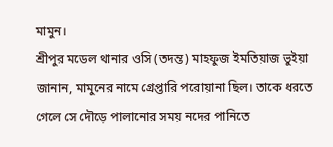মামুন।
শ্রীপুর মডেল থানার ওসি (তদন্ত) মাহফুজ ইমতিয়াজ ভুইয়া জানান, মামুনের নামে গ্রেপ্তারি পরোয়ানা ছিল। তাকে ধরতে গেলে সে দৌড়ে পালানোর সময় নদের পানিতে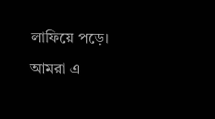লাফিয়ে পড়ে। আমরা এ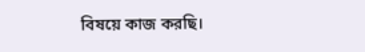বিষয়ে কাজ করছি।